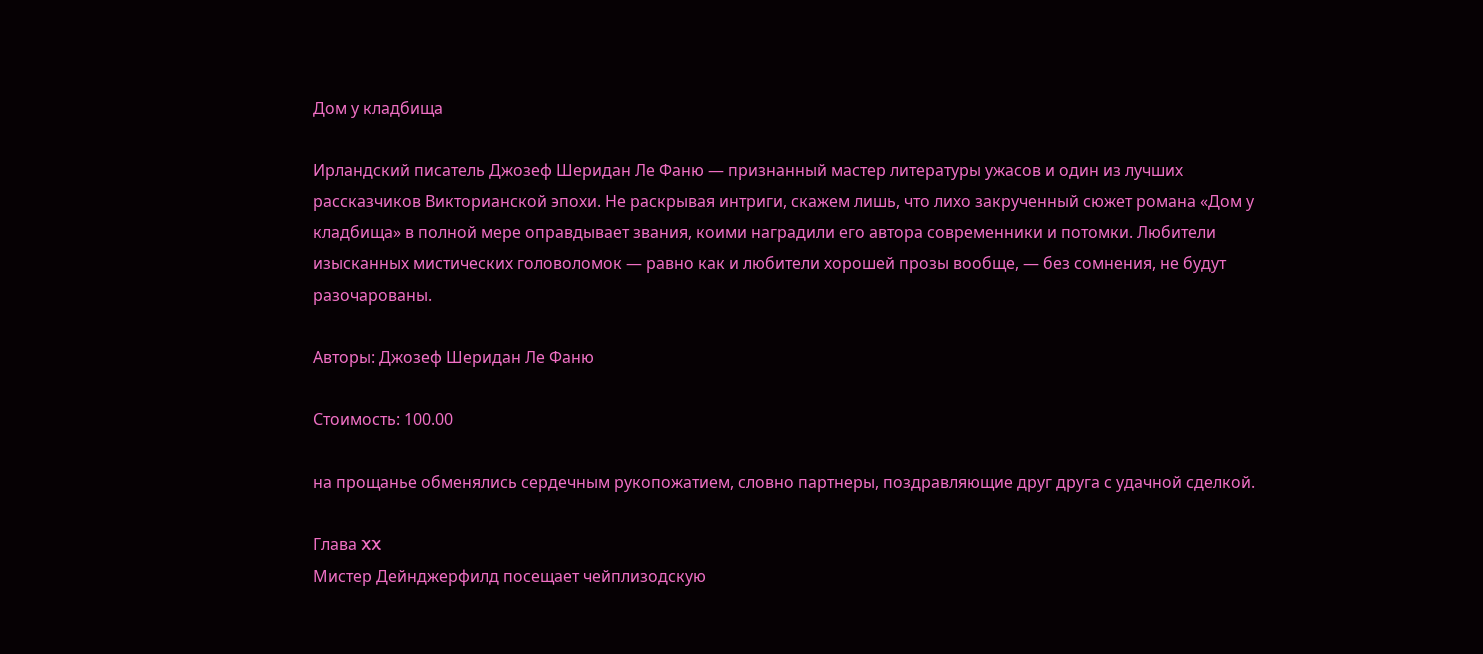Дом у кладбища

Ирландский писатель Джозеф Шеридан Ле Фаню — признанный мастер литературы ужасов и один из лучших рассказчиков Викторианской эпохи. Не раскрывая интриги, скажем лишь, что лихо закрученный сюжет романа «Дом у кладбища» в полной мере оправдывает звания, коими наградили его автора современники и потомки. Любители изысканных мистических головоломок — равно как и любители хорошей прозы вообще, — без сомнения, не будут разочарованы.

Авторы: Джозеф Шеридан Ле Фаню

Стоимость: 100.00

на прощанье обменялись сердечным рукопожатием, словно партнеры, поздравляющие друг друга с удачной сделкой.

Глава XX
Мистер Дейнджерфилд посещает чейплизодскую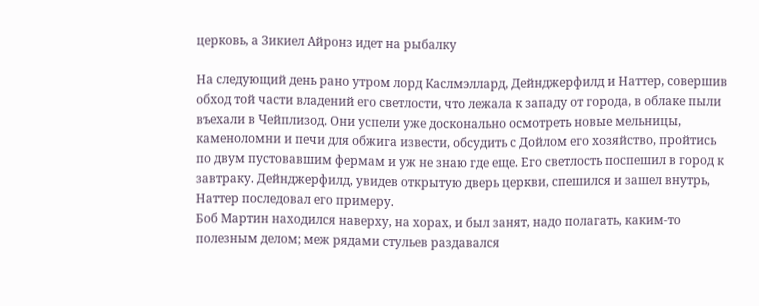церковь, а Зикиел Айронз идет на рыбалку

На следующий день рано утром лорд Каслмэллард, Дейнджерфилд и Наттер, совершив обход той части владений его светлости, что лежала к западу от города, в облаке пыли въехали в Чейплизод. Они успели уже досконально осмотреть новые мельницы, каменоломни и печи для обжига извести, обсудить с Дойлом его хозяйство, пройтись по двум пустовавшим фермам и уж не знаю где еще. Его светлость поспешил в город к завтраку. Дейнджерфилд, увидев открытую дверь церкви, спешился и зашел внутрь, Наттер последовал его примеру.
Боб Мартин находился наверху, на хорах, и был занят, надо полагать, каким-то полезным делом; меж рядами стульев раздавался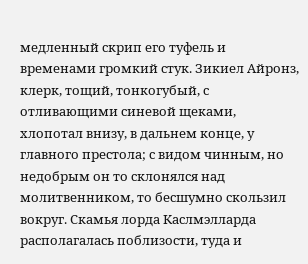медленный скрип его туфель и временами громкий стук. Зикиел Айронз, клерк, тощий, тонкогубый, с отливающими синевой щеками, хлопотал внизу, в дальнем конце, у главного престола; с видом чинным, но недобрым он то склонялся над молитвенником, то бесшумно скользил вокруг. Скамья лорда Каслмэлларда располагалась поблизости, туда и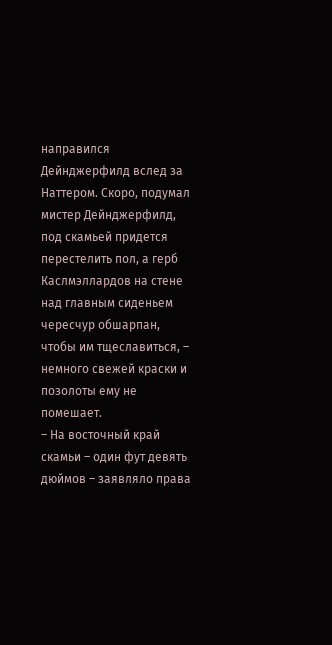направился Дейнджерфилд вслед за Наттером. Скоро, подумал мистер Дейнджерфилд, под скамьей придется перестелить пол, а герб Каслмэллардов на стене над главным сиденьем чересчур обшарпан, чтобы им тщеславиться, – немного свежей краски и позолоты ему не помешает.
– На восточный край скамьи – один фут девять дюймов – заявляло права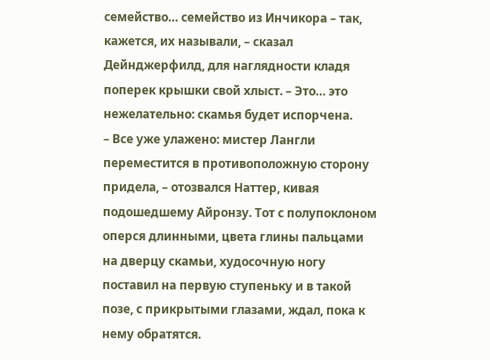семейство… семейство из Инчикора – так, кажется, их называли, – сказал Дейнджерфилд, для наглядности кладя поперек крышки свой хлыст. – Это… это нежелательно: скамья будет испорчена.
– Все уже улажено: мистер Лангли переместится в противоположную сторону придела, – отозвался Наттер, кивая подошедшему Айронзу. Тот с полупоклоном оперся длинными, цвета глины пальцами на дверцу скамьи, худосочную ногу поставил на первую ступеньку и в такой позе, с прикрытыми глазами, ждал, пока к нему обратятся.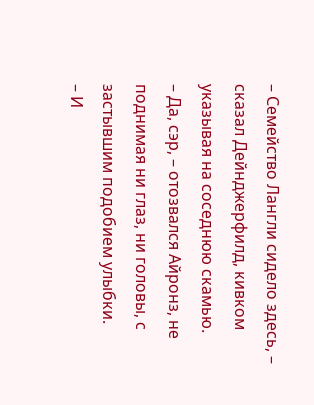– Семейство Лангли сидело здесь, – сказал Дейнджерфилд, кивком указывая на соседнюю скамью.
– Да, сэр, – отозвался Айронз, не поднимая ни глаз, ни головы, с застывшим подобием улыбки.
– И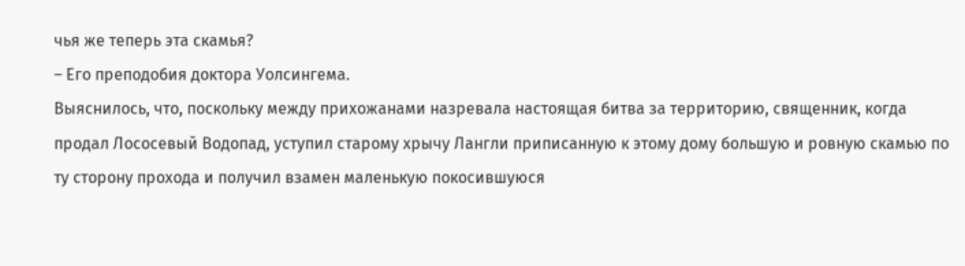чья же теперь эта скамья?
– Его преподобия доктора Уолсингема.
Выяснилось, что, поскольку между прихожанами назревала настоящая битва за территорию, священник, когда продал Лососевый Водопад, уступил старому хрычу Лангли приписанную к этому дому большую и ровную скамью по ту сторону прохода и получил взамен маленькую покосившуюся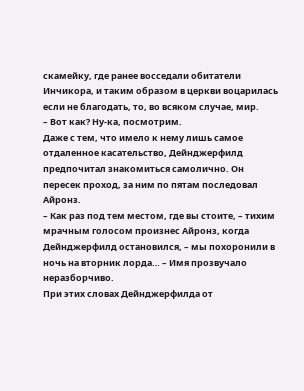скамейку, где ранее восседали обитатели Инчикора, и таким образом в церкви воцарилась если не благодать, то, во всяком случае, мир.
– Вот как? Ну-ка, посмотрим.
Даже с тем, что имело к нему лишь самое отдаленное касательство, Дейнджерфилд предпочитал знакомиться самолично. Он пересек проход, за ним по пятам последовал Айронз.
– Как раз под тем местом, где вы стоите, – тихим мрачным голосом произнес Айронз, когда Дейнджерфилд остановился, – мы похоронили в ночь на вторник лорда… – Имя прозвучало неразборчиво.
При этих словах Дейнджерфилда от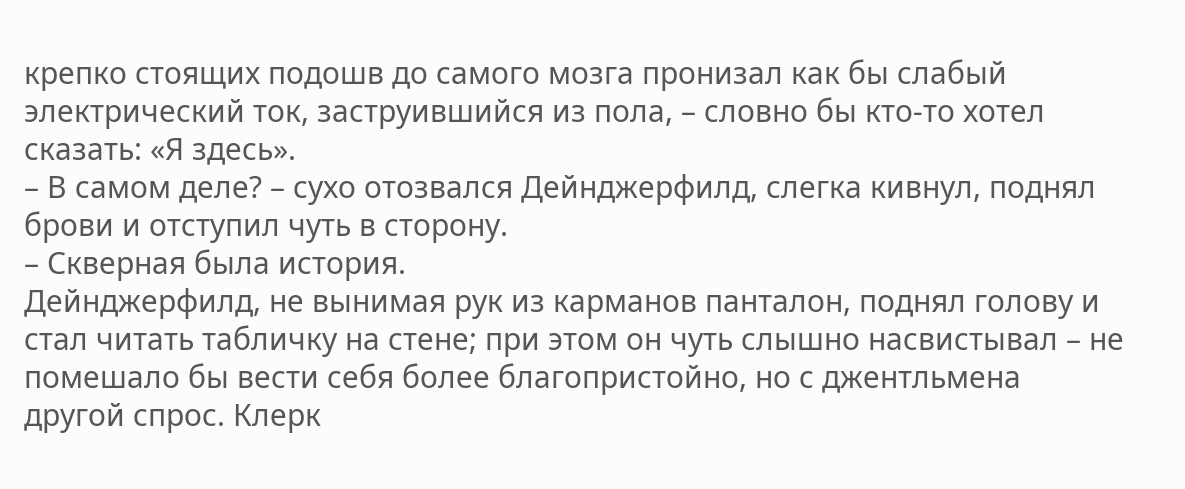крепко стоящих подошв до самого мозга пронизал как бы слабый электрический ток, заструившийся из пола, – словно бы кто-то хотел сказать: «Я здесь».
– В самом деле? – сухо отозвался Дейнджерфилд, слегка кивнул, поднял брови и отступил чуть в сторону.
– Скверная была история.
Дейнджерфилд, не вынимая рук из карманов панталон, поднял голову и стал читать табличку на стене; при этом он чуть слышно насвистывал – не помешало бы вести себя более благопристойно, но с джентльмена другой спрос. Клерк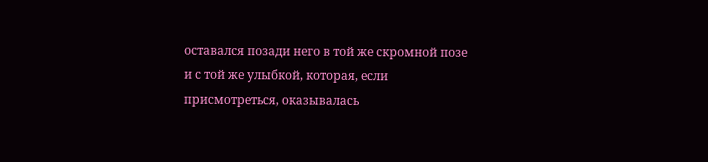оставался позади него в той же скромной позе и с той же улыбкой, которая, если присмотреться, оказывалась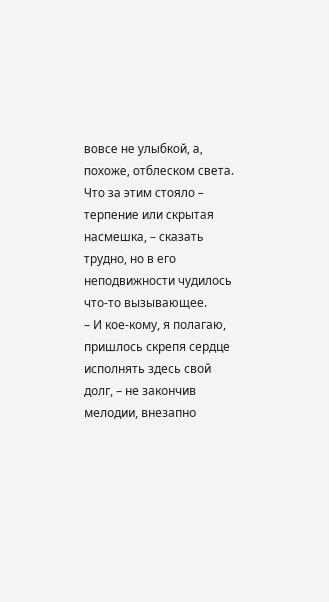вовсе не улыбкой, а, похоже, отблеском света. Что за этим стояло – терпение или скрытая насмешка, – сказать трудно, но в его неподвижности чудилось что-то вызывающее.
– И кое-кому, я полагаю, пришлось скрепя сердце исполнять здесь свой долг, – не закончив мелодии, внезапно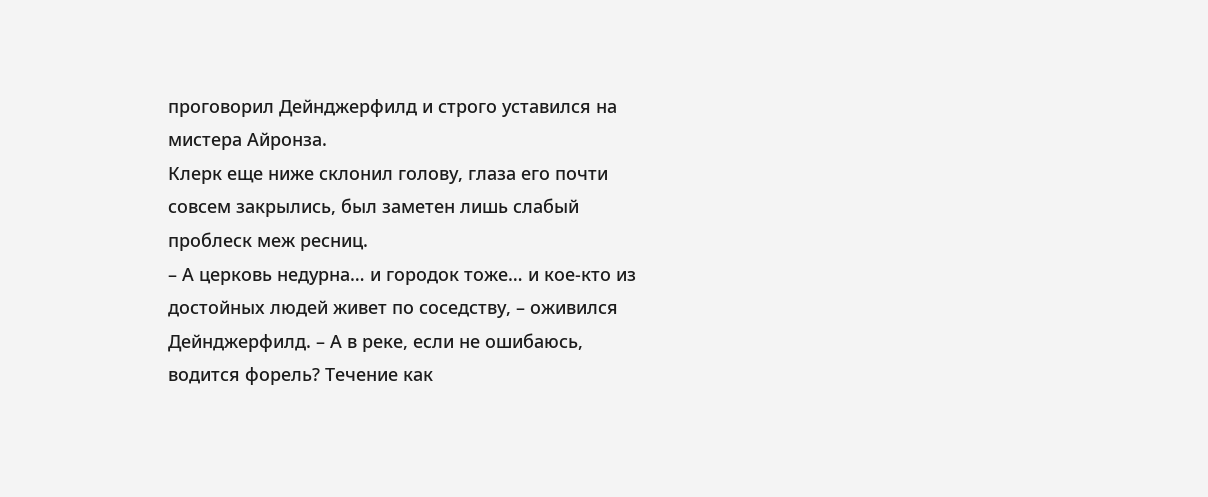проговорил Дейнджерфилд и строго уставился на мистера Айронза.
Клерк еще ниже склонил голову, глаза его почти совсем закрылись, был заметен лишь слабый проблеск меж ресниц.
– А церковь недурна… и городок тоже… и кое-кто из достойных людей живет по соседству, – оживился Дейнджерфилд. – А в реке, если не ошибаюсь, водится форель? Течение как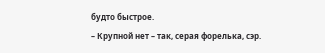будто быстрое.
– Крупной нет – так, серая форелька, сэр.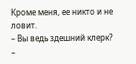Кроме меня, ее никто и не ловит.
– Вы ведь здешний клерк?
–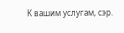К вашим услугам, сэр.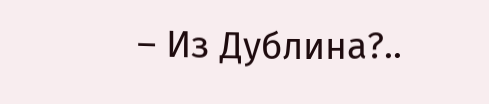– Из Дублина?..